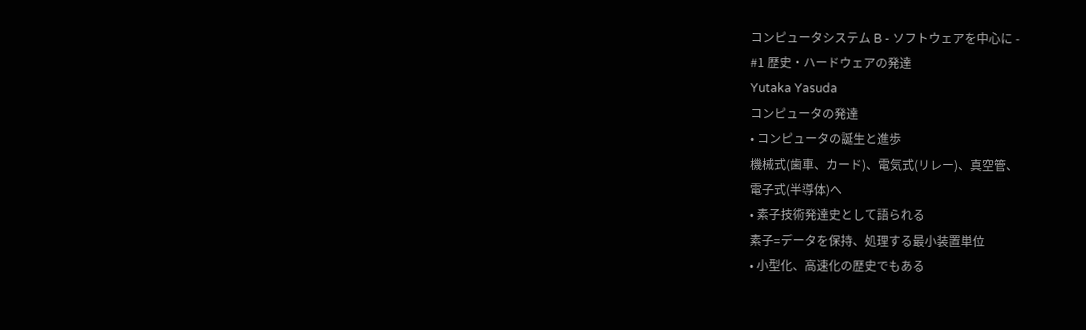コンピュータシステム B - ソフトウェアを中心に -
#1 歴史・ハードウェアの発達
Yutaka Yasuda
コンピュータの発達
• コンピュータの誕生と進歩
機械式(歯車、カード)、電気式(リレー)、真空管、
電子式(半導体)へ
• 素子技術発達史として語られる
素子=データを保持、処理する最小装置単位
• 小型化、高速化の歴史でもある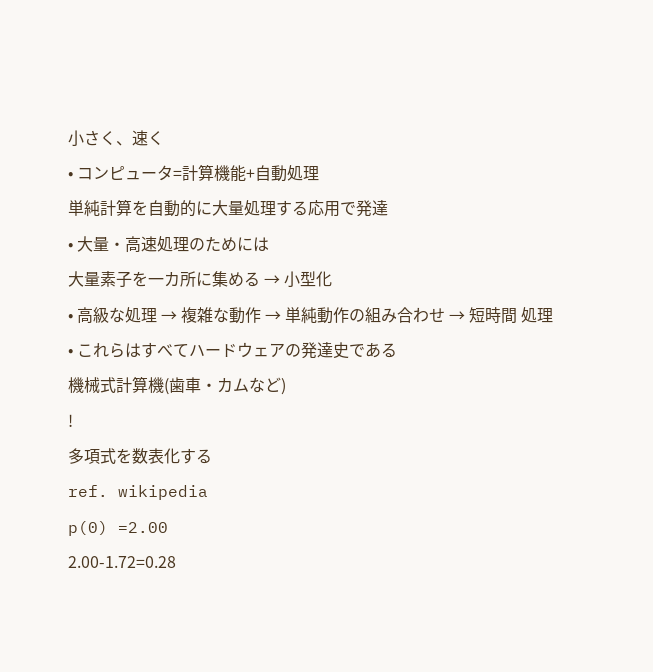小さく、速く
• コンピュータ=計算機能+自動処理
単純計算を自動的に大量処理する応用で発達
• 大量・高速処理のためには
大量素子を一カ所に集める → 小型化
• 高級な処理 → 複雑な動作 → 単純動作の組み合わせ → 短時間 処理
• これらはすべてハードウェアの発達史である
機械式計算機(歯車・カムなど)
!
多項式を数表化する
ref. wikipedia
p(0) =2.00
2.00-1.72=0.28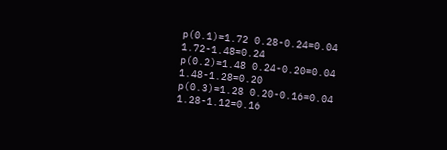p(0.1)=1.72 0.28-0.24=0.04
1.72-1.48=0.24
p(0.2)=1.48 0.24-0.20=0.04
1.48-1.28=0.20
p(0.3)=1.28 0.20-0.16=0.04
1.28-1.12=0.16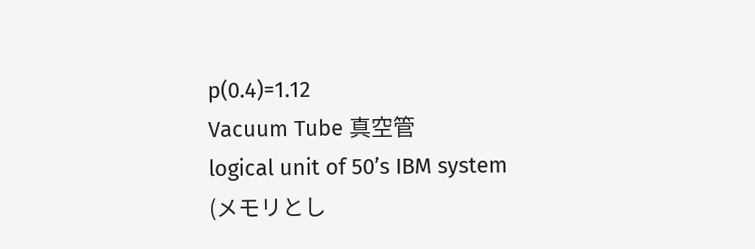p(0.4)=1.12
Vacuum Tube 真空管
logical unit of 50’s IBM system
(メモリとし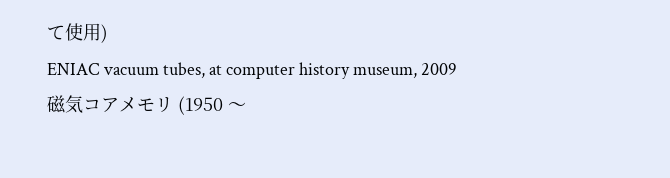て使用)
ENIAC vacuum tubes, at computer history museum, 2009
磁気コアメモリ (1950 〜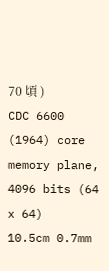70 頃 )
CDC 6600 (1964) core memory plane, 4096 bits (64 x 64)
10.5cm 0.7mm